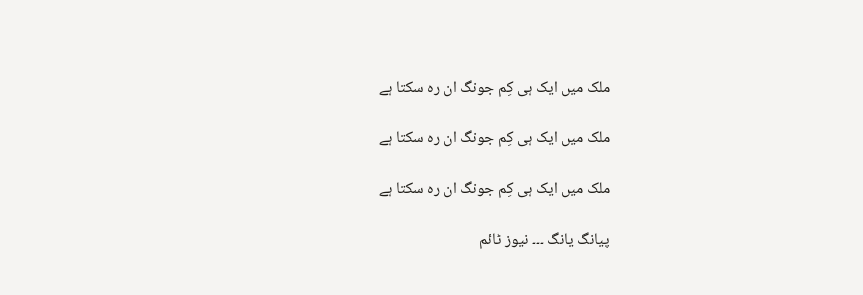ملک میں ایک ہی کِم جونگ ان رہ سکتا ہے

ملک میں ایک ہی کِم جونگ ان رہ سکتا ہے

ملک میں ایک ہی کِم جونگ ان رہ سکتا ہے

پیانگ یانگ ۔۔۔ نیوز ٹائم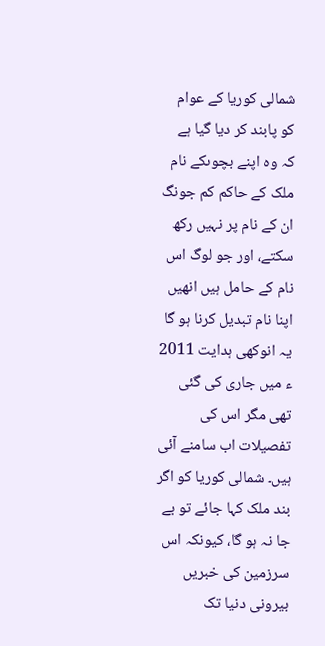شمالی کوریا کے عوام کو پابند کر دیا گیا ہے کہ وہ اپنے بچوںکے نام ملک کے حاکم کم جونگ ان کے نام پر نہیں رکھ سکتے، اور جو لوگ اس نام کے حامل ہیں انھیں اپنا نام تبدیل کرنا ہو گا یہ انوکھی ہدایت 2011 ء میں جاری کی گئی تھی مگر اس کی تفصیلات اب سامنے آئی ہیں۔ شمالی کوریا کو اگر بند ملک کہا جائے تو بے جا نہ ہو گا، کیونکہ اس سرزمین کی خبریں بیرونی دنیا تک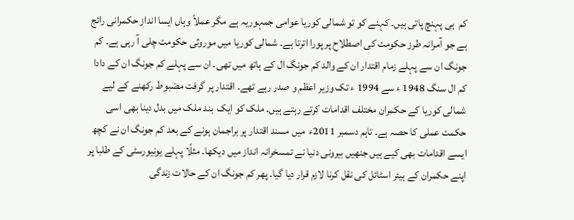کم  ہی پہنچ پاتی ہیں۔ کہنے کو تو شمالی کوریا عوامی جمہوریہ ہے مگر عملاً وہاں ایسا انداز حکمرانی رائج ہے جو آمرانہ طرز حکومت کی اصطلاح پر پورا اترتا ہے۔ شمالی کوریا میں موروثی حکومت چلی آ رہی ہے۔ کم جونگ ان سے پہلے زمام اقتدار ان کے والد کم جونگ ال کے ہاتھ میں تھی۔ ان سے پہلے کم جونگ ان کے دادا کم ال سنگ 1948 ء سے 1994 ء تک وزیر اعظم و صدر رہے تھے۔ اقتدار پر گرفت مضبوط رکھنے کے لیے شمالی کوریا کے حکمران مختلف اقدامات کرتے رہتے ہیں۔ ملک کو ایک  بند ملک میں بدل دینا بھی اسی حکمت عملی کا حصہ ہے۔ تاہم دسمبر 2011ء  میں مسند اقتدار پر براجمان ہونے کے بعد کم جونگ ان نے کچھ ایسے اقدامات بھی کیے ہیں جنھیں بیرونی دنیا نے تمسخرانہ انداز میں دیکھا۔ مثلًا پہلے یونیورسٹی کے طلبا پر اپنے حکمران کے ہیئر اسٹائل کی نقل کرنا لازم قرار دیا گیا۔ پھر کم جونگ ان کے حالات زندگی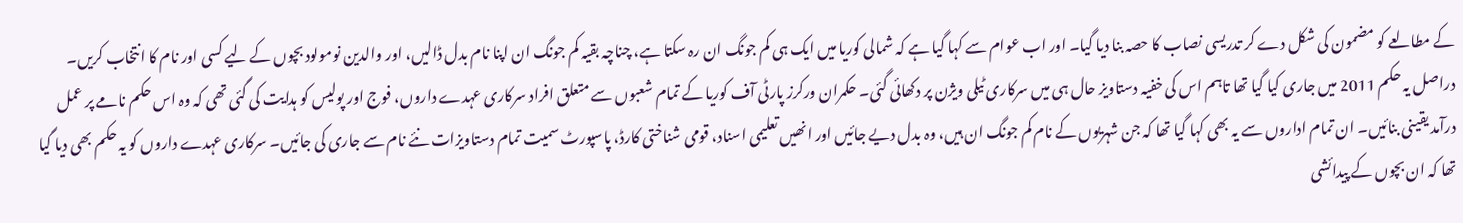کے مطالعے کو مضمون کی شکل دے کر تدریسی نصاب کا حصہ بنا دیا گیا۔ اور اب عوام سے کہا گیا ہے کہ شمالی کوریا میں ایک ہی کم جونگ ان رہ سکتا ہے، چناچہ بقیہ کم جونگ ان اپنا نام بدل ڈالیں، اور والدین نومولود بچوں کے لیے کسی اور نام کا انتخاب کریں۔ دراصل یہ حکم 2011 میں جاری کیا گیا تھا تاہم اس کی خفیہ دستاویز حال ہی میں سرکاری ٹیلی ویژن پر دکھائی گئی۔ حکمران ورکرز پارٹی آف کوریا کے تمام شعبوں سے متعلق افراد سرکاری عہدے داروں، فوج اور پولیس کو ہدایت کی گئی تھی کہ وہ اس حکم نامے پر عمل درآمد یقینی بنائیں۔ ان تمام اداروں سے یہ بھی کہا گیا تھا کہ جن شہریوں کے نام کم جونگ ان ہیں، وہ بدل دیے جائیں اور انھیں تعلیمی اسناد، قومی شناختی کارڈ، پاسپورٹ سمیت تمام دستاویزات نئے نام سے جاری کی جائیں۔ سرکاری عہدے داروں کو یہ حکم بھی دیا گیا تھا کہ ان بچوں کے پیدائشی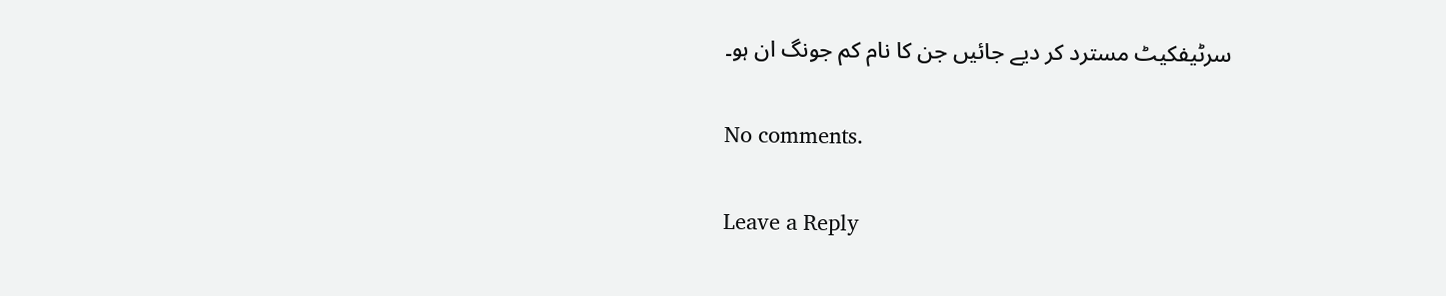سرٹیفکیٹ مسترد کر دیے جائیں جن کا نام کم جونگ ان ہو۔

No comments.

Leave a Reply